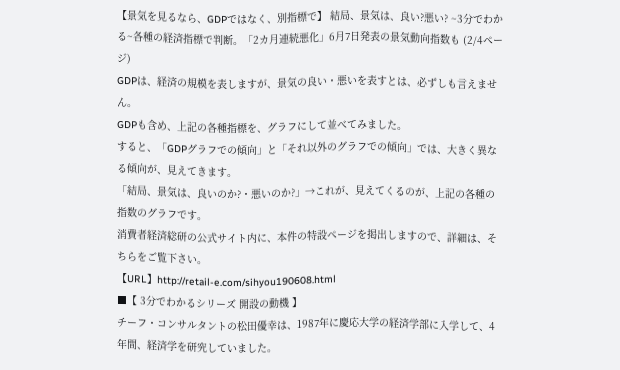【景気を見るなら、GDPではなく、別指標で】 結局、景気は、良い?悪い? ~3分でわかる~各種の経済指標で判断。「2カ月連続悪化」6月7日発表の景気動向指数も (2/4ページ)
GDPは、経済の規模を表しますが、景気の良い・悪いを表すとは、必ずしも言えません。
GDPも含め、上記の各種指標を、グラフにして並べてみました。
すると、「GDPグラフでの傾向」と「それ以外のグラフでの傾向」では、大きく異なる傾向が、見えてきます。
「結局、景気は、良いのか?・悪いのか?」→これが、見えてくるのが、上記の各種の指数のグラフです。
消費者経済総研の公式サイト内に、本件の特設ページを掲出しますので、詳細は、そちらをご覧下さい。
【URL】http://retail-e.com/sihyou190608.html
■【 3分でわかるシリーズ 開設の動機 】
チーフ・コンサルタントの松田優幸は、1987年に慶応大学の経済学部に入学して、4年間、経済学を研究していました。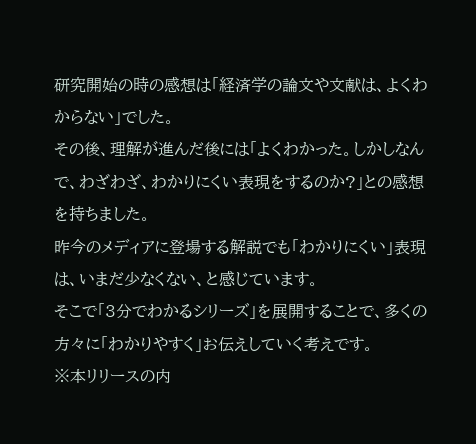研究開始の時の感想は「経済学の論文や文献は、よくわからない」でした。
その後、理解が進んだ後には「よくわかった。しかしなんで、わざわざ、わかりにくい表現をするのか?」との感想を持ちました。
昨今のメディアに登場する解説でも「わかりにくい」表現は、いまだ少なくない、と感じています。
そこで「3分でわかるシリーズ」を展開することで、多くの方々に「わかりやすく」お伝えしていく考えです。
※本リリースの内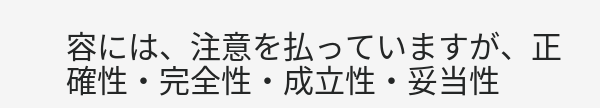容には、注意を払っていますが、正確性・完全性・成立性・妥当性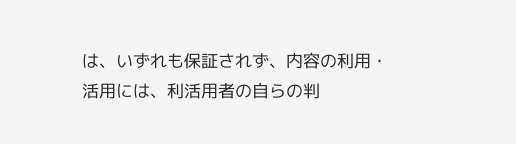は、いずれも保証されず、内容の利用・活用には、利活用者の自らの判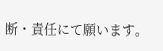断・責任にて願います。